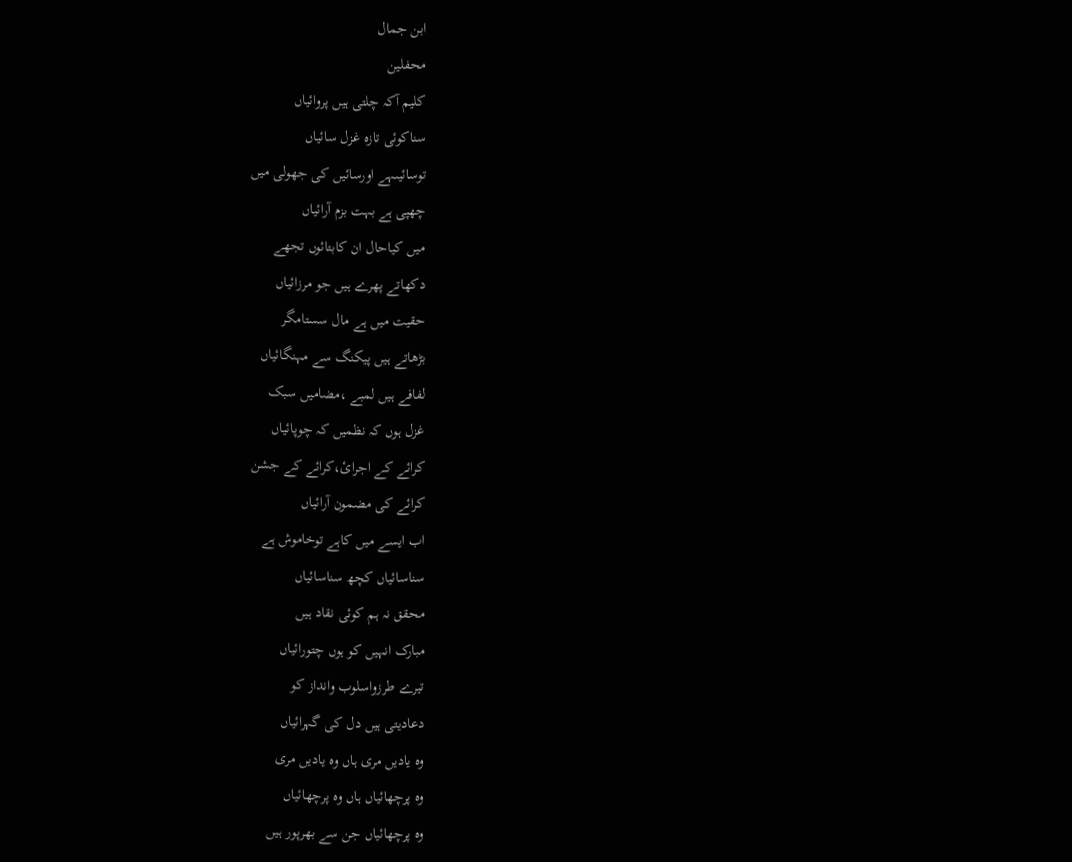ابن جمال
محفلین
کلیم آکہ چلتی ہیں پروائیاں
سناکوئی تازہ غزل سائیاں
توسائیںہے اورسائیں کی جھولی میں
چھپی ہے بہت بزم آرائیاں
میں کیاحال ان کابتائوں تجھے
دکھاتے پھرے ہیں جو مرزائیاں
حقیت میں ہے مال سستامگر
بڑھاتے ہیں پیکنگ سے مہنگائیاں
لفافے ہیں لمبے ،مضامیں سبک
غزل ہوں کہ نظمیں کہ چوپائیاں
کرائے کے اجرائ،کرائے کے جشن
کرائے کی مضمون آرائیاں
اب ایسے میں کاہے توخاموش ہے
سناسائیاں کچھ سناسائیاں
محقق نہ ہم کوئی نقاد ہیں
مبارک انہیں کو ہوں چتورائیاں
تیرے طرزواسلوب وانداز کو
دعادیتی ہیں دل کی گہرائیاں
وہ یادیں مری ہاں وہ یادیں مری
وہ پرچھائیاں ہاں وہ پرچھائیاں
وہ پرچھائیاں جن سے بھرپور ہیں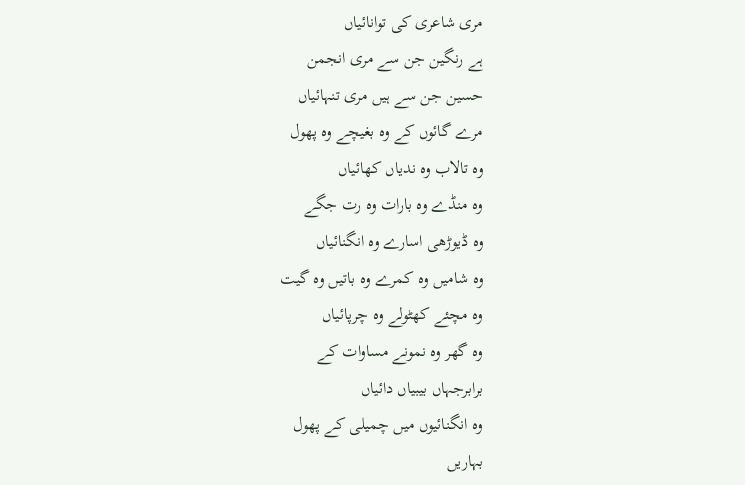مری شاعری کی توانائیاں
ہے رنگین جن سے مری انجمن
حسین جن سے ہیں مری تنہائیاں
مرے گائوں کے وہ بغیچے وہ پھول
وہ تالاب وہ ندیاں کھائیاں
وہ منڈے وہ بارات وہ رت جگے
وہ ڈیوڑھی اسارے وہ انگنائیاں
وہ شامیں وہ کمرے وہ باتیں وہ گیت
وہ مچئے کھٹولے وہ چرپائیاں
وہ گھر وہ نمونے مساوات کے
برابرجہاں بیبیاں دائیاں
وہ انگنائیوں میں چمیلی کے پھول
بہاریں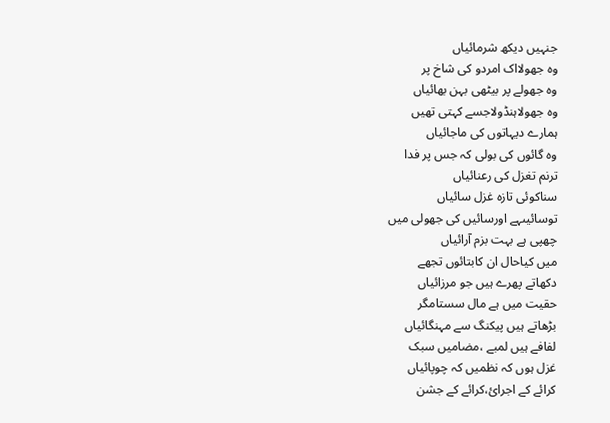جنہیں دیکھ شرمائیاں
وہ جھولااک امردو کی شاخ پر
وہ جھولے پر بیٹھی بہن بھائیاں
وہ جھولاہنڈولاجسے کہتی تھیں
ہمارے دیہاتوں کی ماجائیاں
وہ گائوں کی بولی کہ جس پر فدا
ترنم تغزل کی رعنائیاں
سناکوئی تازہ غزل سائیاں
توسائیںہے اورسائیں کی جھولی میں
چھپی ہے بہت بزم آرائیاں
میں کیاحال ان کابتائوں تجھے
دکھاتے پھرے ہیں جو مرزائیاں
حقیت میں ہے مال سستامگر
بڑھاتے ہیں پیکنگ سے مہنگائیاں
لفافے ہیں لمبے ،مضامیں سبک
غزل ہوں کہ نظمیں کہ چوپائیاں
کرائے کے اجرائ،کرائے کے جشن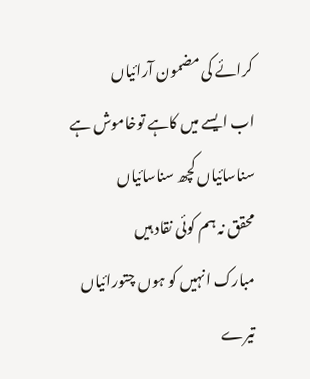کرائے کی مضمون آرائیاں
اب ایسے میں کاہے توخاموش ہے
سناسائیاں کچھ سناسائیاں
محقق نہ ہم کوئی نقاد ہیں
مبارک انہیں کو ہوں چتورائیاں
تیرے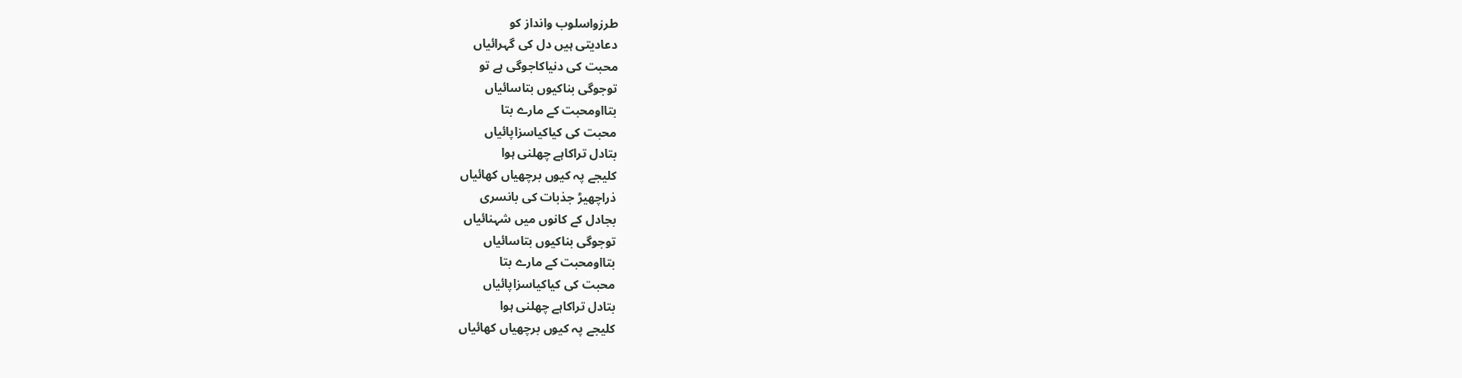طرزواسلوب وانداز کو
دعادیتی ہیں دل کی گہرائیاں
محبت کی دنیاکاجوگی ہے تو
توجوگی بناکیوں بتاسائیاں
بتااومحبت کے مارے بتا
محبت کی کیاکیاسزاپائیاں
بتادل تراکاہے چھلنی ہوا
کلیجے پہ کیوں برچھیاں کھائیاں
ذراچھیڑ جذبات کی بانسری
بجادل کے کانوں میں شہنائیاں
توجوگی بناکیوں بتاسائیاں
بتااومحبت کے مارے بتا
محبت کی کیاکیاسزاپائیاں
بتادل تراکاہے چھلنی ہوا
کلیجے پہ کیوں برچھیاں کھائیاں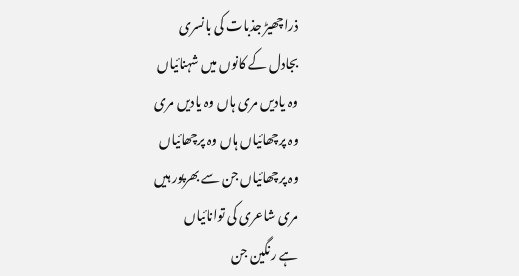ذراچھیڑ جذبات کی بانسری
بجادل کے کانوں میں شہنائیاں
وہ یادیں مری ہاں وہ یادیں مری
وہ پرچھائیاں ہاں وہ پرچھائیاں
وہ پرچھائیاں جن سے بھرپور ہیں
مری شاعری کی توانائیاں
ہے رنگین جن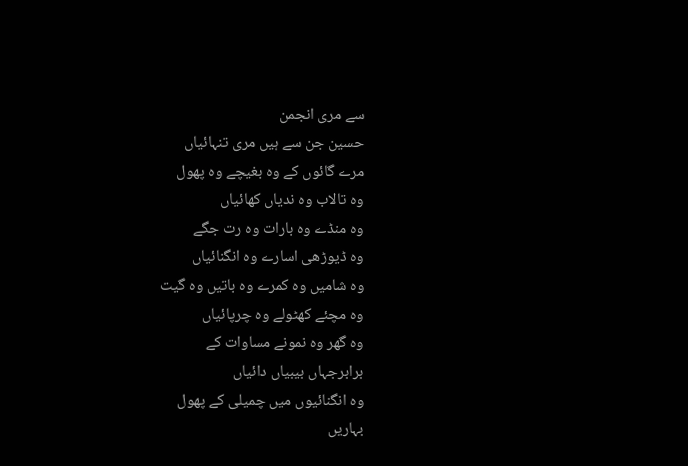سے مری انجمن
حسین جن سے ہیں مری تنہائیاں
مرے گائوں کے وہ بغیچے وہ پھول
وہ تالاب وہ ندیاں کھائیاں
وہ منڈے وہ بارات وہ رت جگے
وہ ڈیوڑھی اسارے وہ انگنائیاں
وہ شامیں وہ کمرے وہ باتیں وہ گیت
وہ مچئے کھٹولے وہ چرپائیاں
وہ گھر وہ نمونے مساوات کے
برابرجہاں بیبیاں دائیاں
وہ انگنائیوں میں چمیلی کے پھول
بہاریں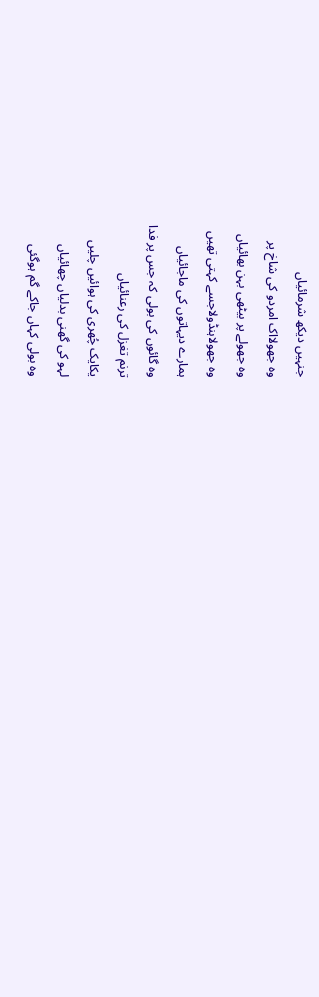جنہیں دیکھ شرمائیاں
وہ جھولااک امردو کی شاخ پر
وہ جھولے پر بیٹھی بہن بھائیاں
وہ جھولاہنڈولاجسے کہتی تھیں
ہمارے دیہاتوں کی ماجائیاں
وہ گائوں کی بولی کہ جس پر فدا
ترنم تغزل کی رعنائیاں
یکایک چُھری کی ہوائیں چلیں
لہو کی گھنی بدلیاں چھائیاں
وہ بولی کہاں جاکے گم ہوگئی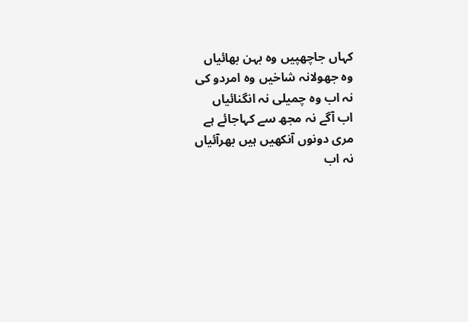کہاں جاچھپیں وہ بہن بھائیاں
وہ جھولانہ شاخیں وہ امردو کی
نہ اب وہ چمیلی نہ انگنائیاں
اب آگے نہ مجھ سے کہاجائے ہے
مری دونوں آنکھیں ہیں بھرآئیاں
نہ اب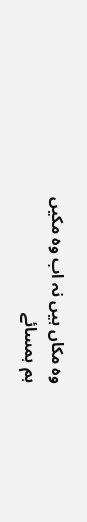وہ مکاں ہیں نہ اب وہ مکیں
ہم ہمسائے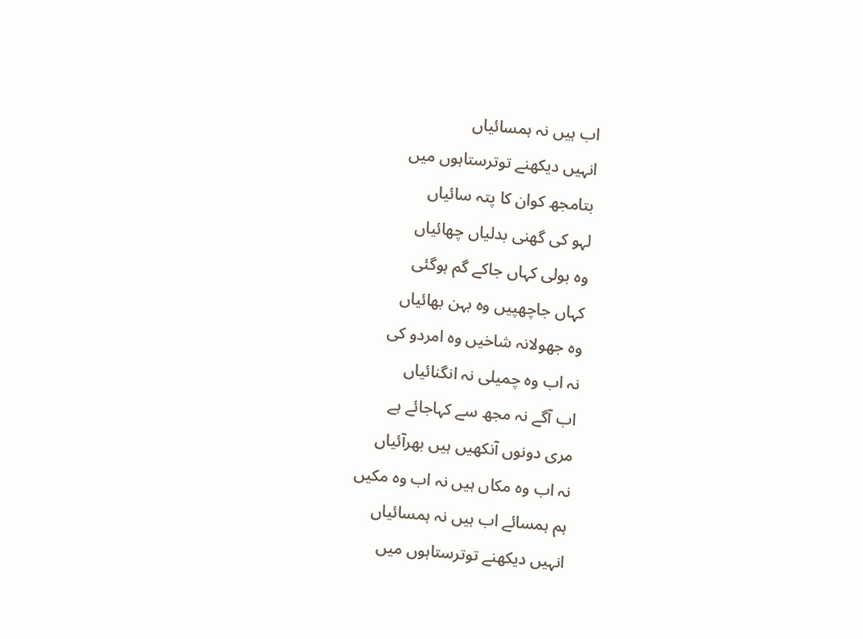اب ہیں نہ ہمسائیاں
انہیں دیکھنے توترستاہوں میں
بتامجھ کوان کا پتہ سائیاں
لہو کی گھنی بدلیاں چھائیاں
وہ بولی کہاں جاکے گم ہوگئی
کہاں جاچھپیں وہ بہن بھائیاں
وہ جھولانہ شاخیں وہ امردو کی
نہ اب وہ چمیلی نہ انگنائیاں
اب آگے نہ مجھ سے کہاجائے ہے
مری دونوں آنکھیں ہیں بھرآئیاں
نہ اب وہ مکاں ہیں نہ اب وہ مکیں
ہم ہمسائے اب ہیں نہ ہمسائیاں
انہیں دیکھنے توترستاہوں میں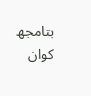بتامجھ کوان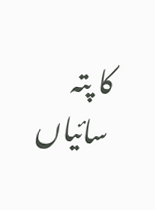کا پتہ سائیاں